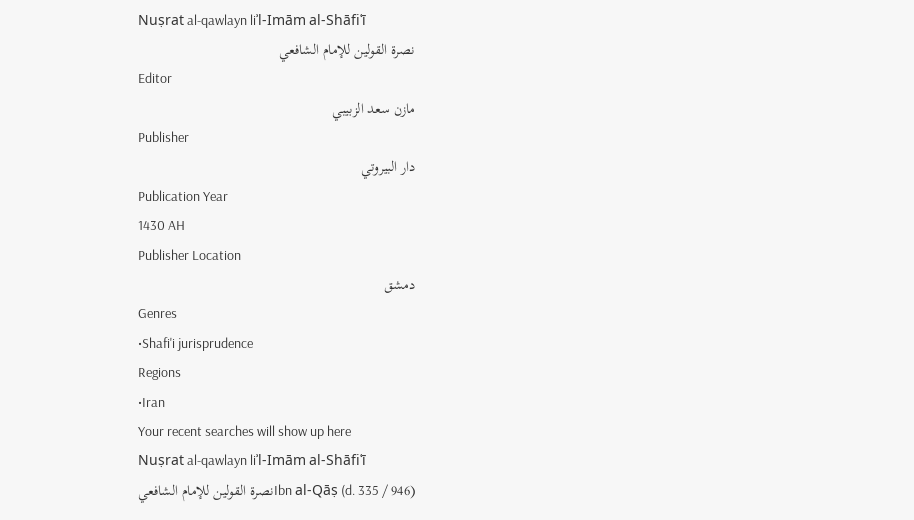Nuṣrat al-qawlayn liʾl-Imām al-Shāfiʿī
نصرة القولين للإمام الشافعي
Editor
مازن سعد الزبيبي
Publisher
دار البيروتي
Publication Year
1430 AH
Publisher Location
دمشق
Genres
•Shafi'i jurisprudence
Regions
•Iran
Your recent searches will show up here
Nuṣrat al-qawlayn liʾl-Imām al-Shāfiʿī
Ibn al-Qāṣ (d. 335 / 946)نصرة القولين للإمام الشافعي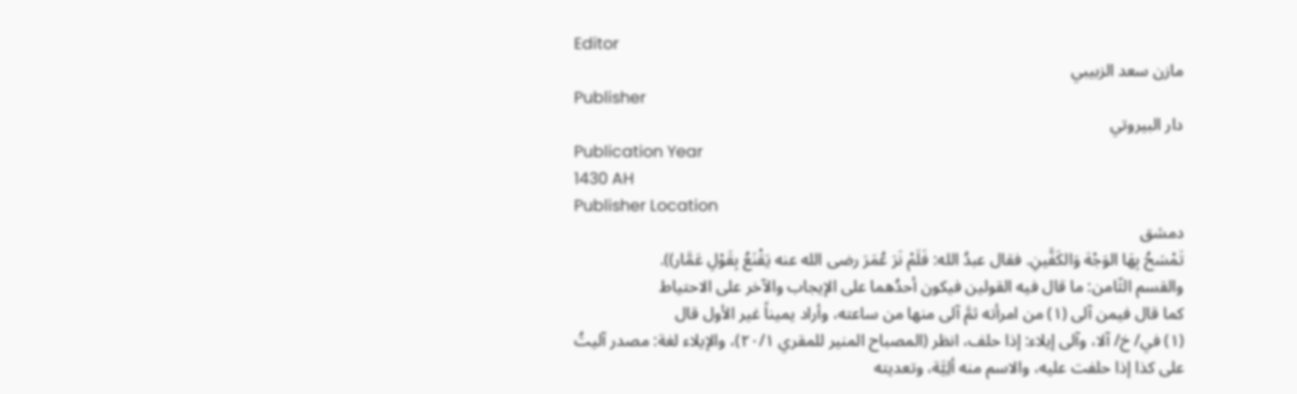Editor
مازن سعد الزبيبي
Publisher
دار البيروتي
Publication Year
1430 AH
Publisher Location
دمشق
تَمْسَحُ بِهَا الوَجْهَ وَالكَفَّينِ. فقال عبدُ الله: فَلَمْ نَرَ عُمَرَ رضى الله عنه يَقْنَعُ بِقَوْلِ عَمَّار)).
والقسم الثّامن: ما قال فيه القولين فيكون أحدُهما على الإيجاب والآخر على الاحتياط
كما قال فيمن آلى (١) من امرأته ثمَّ آلی منها من ساعته، وأراد يميناً غير الأول قال
(١) في/ خ/ آلا، وآلى إيلاء: إذا حلف، انظر (المصباح المنير للمقري ٢٠/١)، والإيلاء لغة: مصدر آليتُ على كذا إذا حلفت عليه، والاسم منه ألِيَّة، وتعديته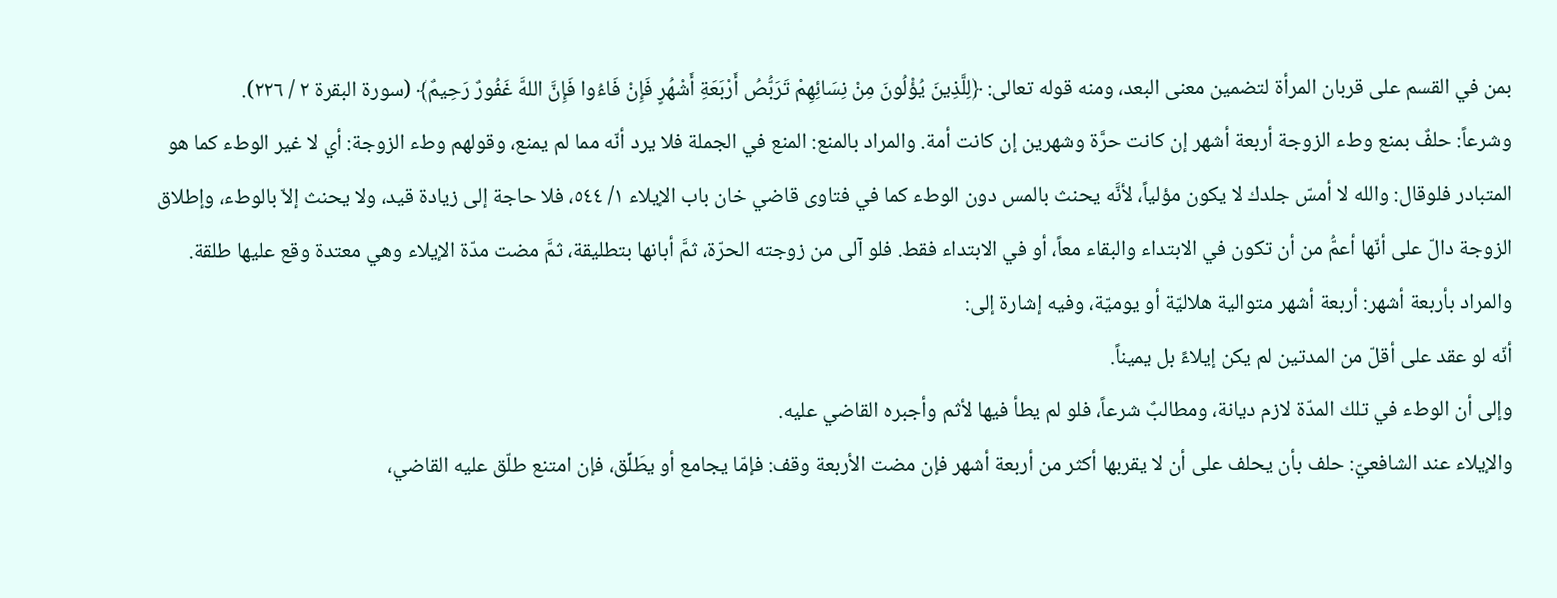بمن في القسم على قربان المرأة لتضمين معنى البعد، ومنه قوله تعالى: ﴿لِلَّذِينَ يُؤْلُونَ مِنْ نِسَائِهِمْ تَرَبُّصُ أَرْبَعَةِ أَشْهُرٍ فَإِنْ فَاءُوا فَإِنَّ اللهَّ غَفُورٌ رَحِيمٌ﴾ (سورة البقرة ٢ / ٢٢٦).
وشرعاً: حلفٌ بمنع وطء الزوجة أربعة أشهر إن كانت حرَّة وشهرين إن كانت أمة. والمراد بالمنع: المنع في الجملة فلا يرد أنّه مما لم يمنع، وقولهم وطء الزوجة: أي لا غير الوطء كما هو المتبادر فلوقال: والله لا أمسّ جلدك لا يكون مؤلياً، لأنَّه يحنث بالمس دون الوطء كما في فتاوى قاضي خان باب الإيلاء ١/ ٥٤٤، فلا حاجة إلى زيادة قيد، ولا يحنث إلاّ بالوطء، وإطلاق الزوجة دالّ على أنّها أعمُّ من أن تكون في الابتداء والبقاء معاً، أو في الابتداء فقط. فلو آلى من زوجته الحرّة، ثمَّ أبانها بتطليقة، ثمَّ مضت مدّة الإيلاء وهي معتدة وقع عليها طلقة.
والمراد بأربعة أشهر: أربعة أشهر متوالية هلاليّة أو يوميّة، وفيه إشارة إلى:
أنّه لو عقد على أقلّ من المدتين لم يكن إيلاءً بل يميناً.
وإلى أن الوطء في تلك المدّة لازم ديانة، ومطالبٌ شرعاً، فلو لم يطأ فيها لأثم وأجبره القاضي عليه.
والإيلاء عند الشافعيّ: حلف بأن يحلف على أن لا يقربها أكثر من أربعة أشهر فإن مضت الأربعة وقف: فإمّا يجامع أو يطَلِّق، فإن امتنع طلّق عليه القاضي،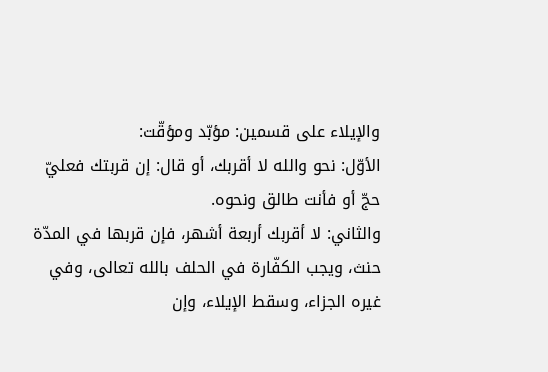والإيلاء على قسمین: مؤبّد ومؤقّت:
الأوّل: نحو والله لا أقربك، أو قال: إن قربتك فعليّ حجّ أو فأنت طالق ونحوه.
والثاني: لا أقربك أربعة أشهر، فإن قربها في المدّة حنث، ويجب الكفّارة في الحلف بالله تعالى، وفي غيره الجزاء، وسقط الإيلاء، وإن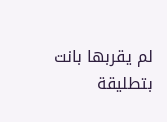لم يقربها بانت بتطليقة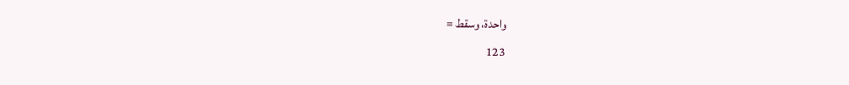واحدة، وسقط =
123